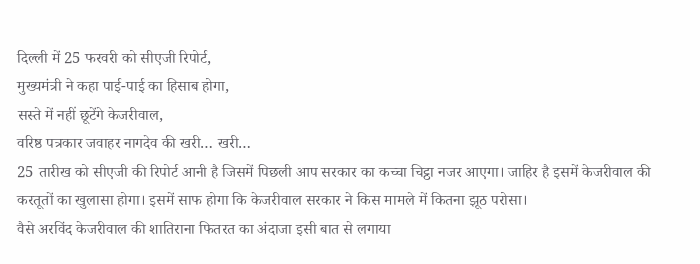दिल्ली में 25 फरवरी को सीएजी रिपोर्ट,
मुख्यमंत्री ने कहा पाई-पाई का हिसाब होगा,
सस्ते में नहीं छूटेंगे केजरीवाल,
वरिष्ठ पत्रकार जवाहर नागदेव की खरी… खरी…
25 तारीख को सीएजी की रिपोर्ट आनी है जिसमें पिछली आप सरकार का कच्चा चिट्ठा नजर आएगा। जाहिर है इसमें केजरीवाल की करतूतों का खुलासा होगा। इसमें साफ होगा कि केजरीवाल सरकार ने किस मामले में कितना झूठ परोसा।
वैसे अरविंद केजरीवाल की शातिराना फितरत का अंदाजा इसी बात से लगाया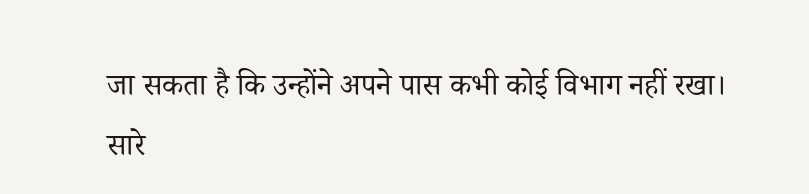जा सकता है कि उन्होंने अपने पास कभी कोई विभाग नहीं रखा।
सारे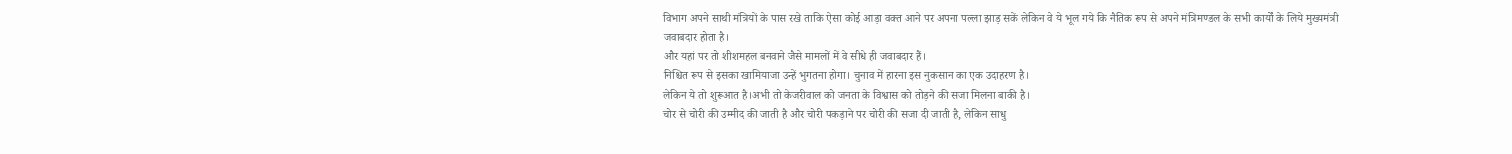विभाग अपने साथी मंत्रियों के पास रखे ताकि ऐसा कोई आड़ा वक्त आने पर अपना पल्ला झाड़ सकें लेकिन वे ये भूल गये कि नैतिक रूप से अपने मंत्रिमण्डल के सभी कार्यों के लिये मुख्यमंत्री जवाबदार होता है।
और यहां पर तो शीशमहल बनवाने जैसे मामलों में वे सीधे ही जवाबदार हैं।
निश्चित रूप से इसका खामियाजा उन्हें भुगतना होगा। चुनाव में हारना इस नुकसान का एक उदाहरण है।
लेकिन ये तो शुरूआत है।अभी तो केजरीवाल को जनता के विश्वास को तोड़ने की सजा मिलना बाकी है।
चोर से चोरी की उम्मीद की जाती है और चोरी पकड़ाने पर चोरी की सजा दी जाती है, लेकिन साधु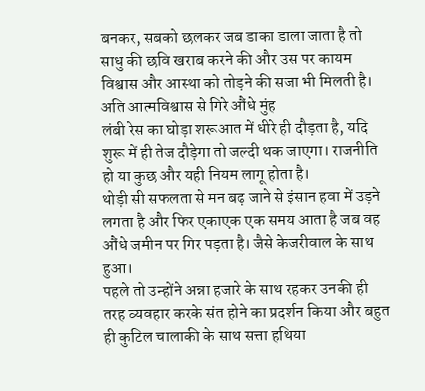बनकर, सबको छलकर जब डाका डाला जाता है तो साधु की छवि खराब करने की और उस पर कायम विश्वास और आस्था को तोड़ने की सजा भी मिलती है।
अति आत्मविश्वास से गिरे औंधे मुंह
लंबी रेस का घोड़ा शरूआत में धीरे ही दौड़ता है, यदि शुरू में ही तेज दौड़ेगा तो जल्दी थक जाएगा। राजनीति हो या कुछ और यही नियम लागू होता है।
थोड़ी सी सफलता से मन बढ़ जाने से इंसान हवा में उड़ने लगता है और फिर एकाएक एक समय आता है जब वह औंधे जमीन पर गिर पड़ता है। जैसे केजरीवाल के साथ हुआ।
पहले तो उन्होंने अन्ना हजारे के साथ रहकर उनकी ही तरह व्यवहार करके संत होने का प्रदर्शन किया और बहुत ही कुटिल चालाकी के साथ सत्ता हथिया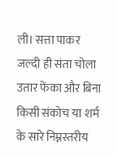ली। सत्ता पाकर जल्दी ही संता चोला उतार फेंका और बिना किसी संकोच या शर्म के सारे निम्नस्तरीय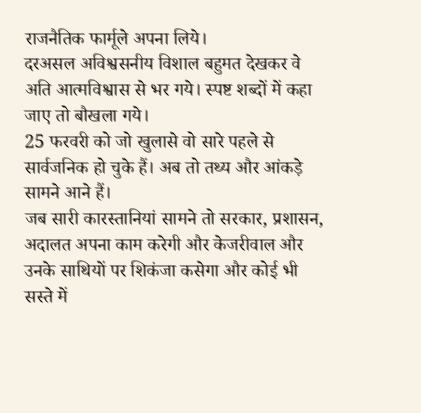राजनैतिक फार्मूले अपना लिये।
दरअसल अविश्वसनीय विशाल बहुमत देखकर वे अति आत्मविश्वास से भर गये। स्पष्ट शब्दों में कहा जाए तो बौखला गये।
25 फरवरी को जो खुलासे वो सारे पहले से सार्वजनिक हो चुके हैं। अब तो तथ्य और आंकड़े सामने आने हैं।
जब सारी कारस्तानियां सामने तो सरकार, प्रशासन, अदालत अपना काम करेगी और केजरीवाल और उनके साथियों पर शिकंजा कसेगा और कोई भी सस्ते में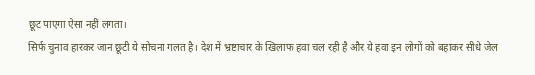छूट पाएगा ऐसा नहीं लगता।
सिर्फ चुनाव हारकर जान छूटी ये सोचना गलत है। देश में भ्रष्टाचार के खिलाफ हवा चल रही है और ये हवा इन लोगों को बहाकर सीधे जेल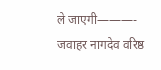ले जाएगी———-
जवाहर नागदेव वरिष्ठ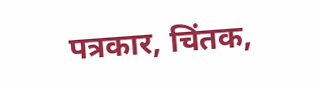पत्रकार, चिंतक,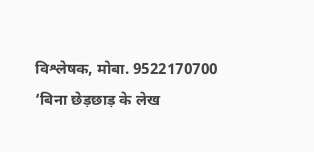विश्लेषक, मोबा. 9522170700
‘बिना छेड़छाड़ के लेख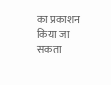का प्रकाशन किया जा सकता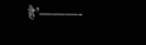है’———-